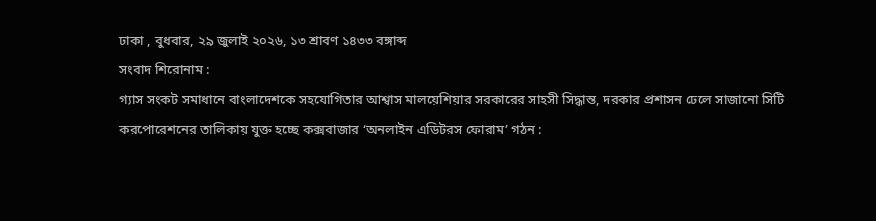ঢাকা , বুধবার, ২৯ জুলাই ২০২৬, ১৩ শ্রাবণ ১৪৩৩ বঙ্গাব্দ
সংবাদ শিরোনাম :
গ্যাস সংকট সমাধানে বাংলাদেশকে সহযোগিতার আশ্বাস মালয়েশিয়ার সরকারের সাহসী সিদ্ধান্ত, দরকার প্রশাসন ঢেলে সাজানো সিটি করপোরেশনের তালিকায় যুক্ত হচ্ছে কক্সবাজার ‘অনলাইন এডিটরস ফোরাম’ গঠন :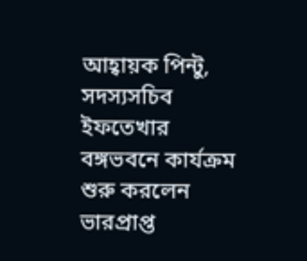আহ্বায়ক পিন্টু, সদস্যসচিব ইফতেখার বঙ্গভবনে কার্যক্রম শুরু করলেন ভারপ্রাপ্ত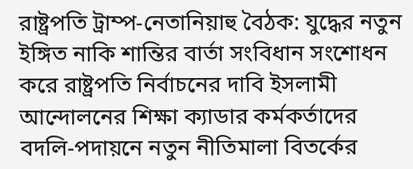রাষ্ট্রপতি ট্রাম্প-নেতানিয়াহু বৈঠক: যুদ্ধের নতুন ইঙ্গিত নাকি শান্তির বার্তা সংবিধান সংশোধন করে রাষ্ট্রপতি নির্বাচনের দাবি ইসলামী আন্দোলনের শিক্ষা ক্যাডার কর্মকর্তাদের বদলি-পদায়নে নতুন নীতিমালা বিতর্কের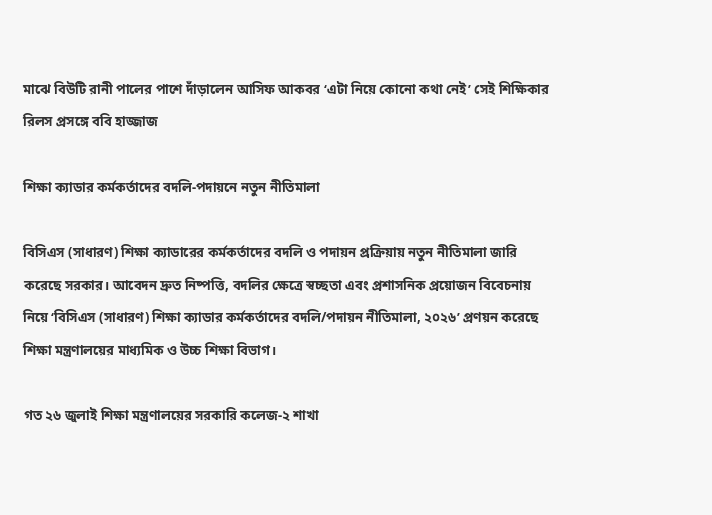মাঝে বিউটি রানী পালের পাশে দাঁড়ালেন আসিফ আকবর ‘এটা নিয়ে কোনো কথা নেই’ সেই শিক্ষিকার রিলস প্রসঙ্গে ববি হাজ্জাজ

শিক্ষা ক্যাডার কর্মকর্তাদের বদলি-পদায়নে নতুন নীতিমালা

বিসিএস (সাধারণ) শিক্ষা ক্যাডারের কর্মকর্তাদের বদলি ও পদায়ন প্রক্রিয়ায় নতুন নীতিমালা জারি করেছে সরকার। আবেদন দ্রুত নিষ্পত্তি, বদলির ক্ষেত্রে স্বচ্ছতা এবং প্রশাসনিক প্রয়োজন বিবেচনায় নিয়ে ‘বিসিএস (সাধারণ) শিক্ষা ক্যাডার কর্মকর্তাদের বদলি/পদায়ন নীতিমালা, ২০২৬’ প্রণয়ন করেছে শিক্ষা মন্ত্রণালয়ের মাধ্যমিক ও উচ্চ শিক্ষা বিভাগ।

গত ২৬ জুলাই শিক্ষা মন্ত্রণালয়ের সরকারি কলেজ-২ শাখা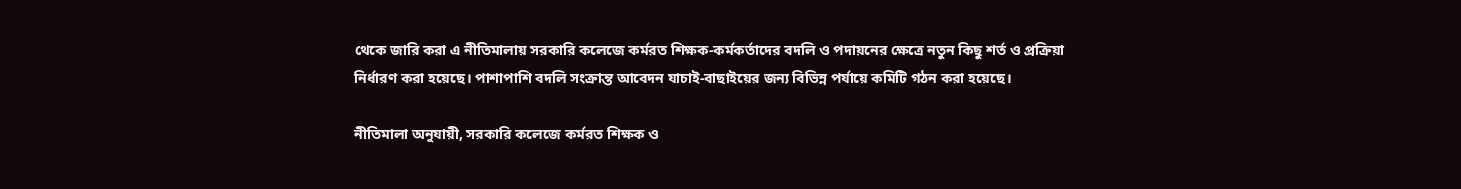থেকে জারি করা এ নীতিমালায় সরকারি কলেজে কর্মরত শিক্ষক-কর্মকর্তাদের বদলি ও পদায়নের ক্ষেত্রে নতুন কিছু শর্ত ও প্রক্রিয়া নির্ধারণ করা হয়েছে। পাশাপাশি বদলি সংক্রান্ত আবেদন যাচাই-বাছাইয়ের জন্য বিভিন্ন পর্যায়ে কমিটি গঠন করা হয়েছে।

নীতিমালা অনুযায়ী, সরকারি কলেজে কর্মরত শিক্ষক ও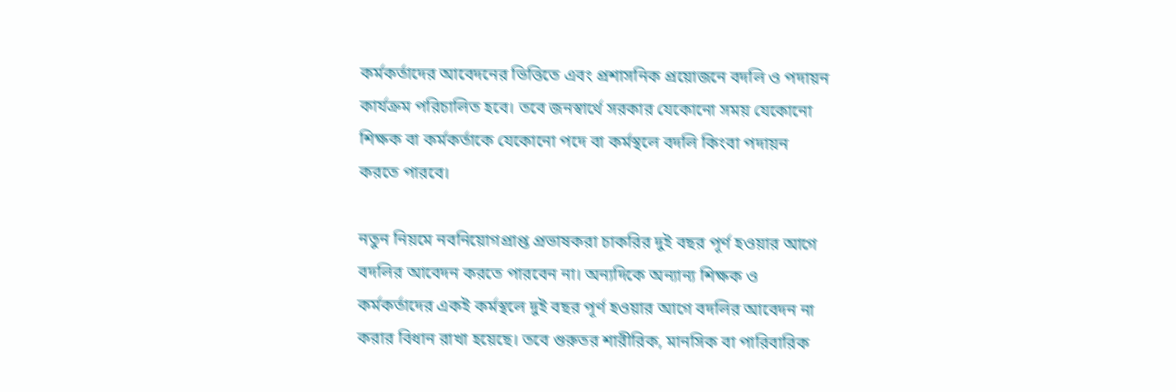কর্মকর্তাদের আবেদনের ভিত্তিতে এবং প্রশাসনিক প্রয়োজনে বদলি ও পদায়ন কার্যক্রম পরিচালিত হবে। তবে জনস্বার্থে সরকার যেকোনো সময় যেকোনো শিক্ষক বা কর্মকর্তাকে যেকোনো পদে বা কর্মস্থলে বদলি কিংবা পদায়ন করতে পারবে।

নতুন নিয়মে নবনিয়োগপ্রাপ্ত প্রভাষকরা চাকরির দুই বছর পূর্ণ হওয়ার আগে বদলির আবেদন করতে পারবেন না। অন্যদিকে অন্যান্য শিক্ষক ও কর্মকর্তাদের একই কর্মস্থলে দুই বছর পূর্ণ হওয়ার আগে বদলির আবেদন না করার বিধান রাখা হয়েছে। তবে গুরুতর শারীরিক, মানসিক বা পারিবারিক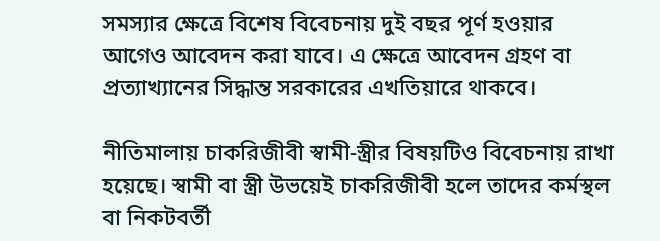সমস্যার ক্ষেত্রে বিশেষ বিবেচনায় দুই বছর পূর্ণ হওয়ার আগেও আবেদন করা যাবে। এ ক্ষেত্রে আবেদন গ্রহণ বা প্রত্যাখ্যানের সিদ্ধান্ত সরকারের এখতিয়ারে থাকবে।

নীতিমালায় চাকরিজীবী স্বামী-স্ত্রীর বিষয়টিও বিবেচনায় রাখা হয়েছে। স্বামী বা স্ত্রী উভয়েই চাকরিজীবী হলে তাদের কর্মস্থল বা নিকটবর্তী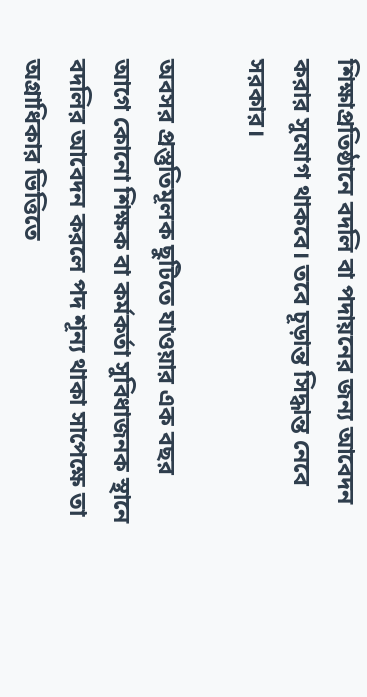শিক্ষাপ্রতিষ্ঠানে বদলি বা পদায়নের জন্য আবেদন করার সুযোগ থাকবে। তবে চূড়ান্ত সিদ্ধান্ত নেবে সরকার।

অবসর প্রস্তুতিমূলক ছুটিতে যাওয়ার এক বছর আগে কোনো শিক্ষক বা কর্মকর্তা সুবিধাজনক স্থানে বদলির আবেদন করলে পদ শূন্য থাকা সাপেক্ষে তা অগ্রাধিকার ভিত্তিতে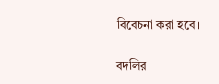বিবেচনা করা হবে।

বদলির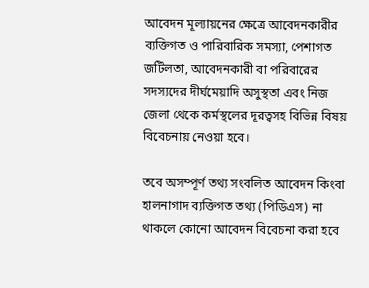আবেদন মূল্যায়নের ক্ষেত্রে আবেদনকারীর ব্যক্তিগত ও পারিবারিক সমস্যা, পেশাগত জটিলতা, আবেদনকারী বা পরিবারের সদস্যদের দীর্ঘমেয়াদি অসুস্থতা এবং নিজ জেলা থেকে কর্মস্থলের দূরত্বসহ বিভিন্ন বিষয় বিবেচনায় নেওয়া হবে।

তবে অসম্পূর্ণ তথ্য সংবলিত আবেদন কিংবা হালনাগাদ ব্যক্তিগত তথ্য (পিডিএস) না থাকলে কোনো আবেদন বিবেচনা করা হবে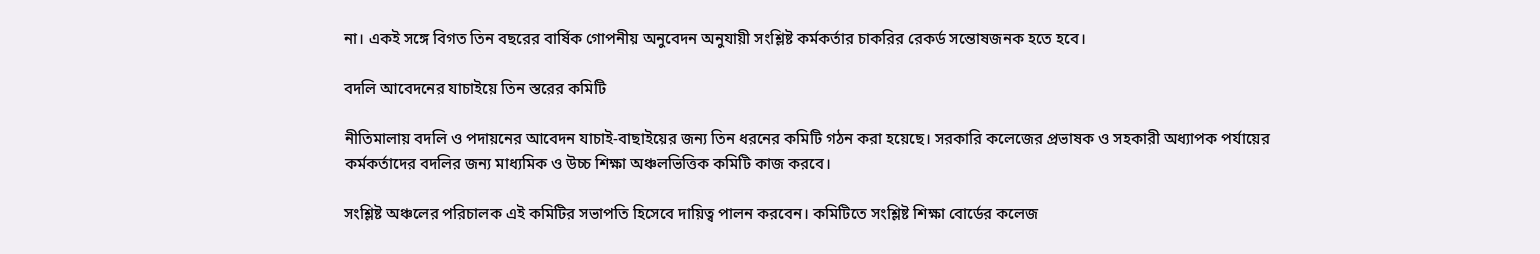না। একই সঙ্গে বিগত তিন বছরের বার্ষিক গোপনীয় অনুবেদন অনুযায়ী সংশ্লিষ্ট কর্মকর্তার চাকরির রেকর্ড সন্তোষজনক হতে হবে।

বদলি আবেদনের যাচাইয়ে তিন স্তরের কমিটি

নীতিমালায় বদলি ও পদায়নের আবেদন যাচাই-বাছাইয়ের জন্য তিন ধরনের কমিটি গঠন করা হয়েছে। সরকারি কলেজের প্রভাষক ও সহকারী অধ্যাপক পর্যায়ের কর্মকর্তাদের বদলির জন্য মাধ্যমিক ও উচ্চ শিক্ষা অঞ্চলভিত্তিক কমিটি কাজ করবে।

সংশ্লিষ্ট অঞ্চলের পরিচালক এই কমিটির সভাপতি হিসেবে দায়িত্ব পালন করবেন। কমিটিতে সংশ্লিষ্ট শিক্ষা বোর্ডের কলেজ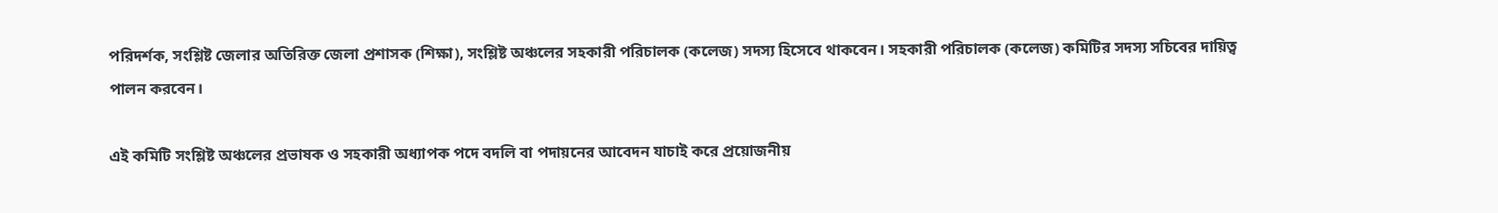পরিদর্শক, সংশ্লিষ্ট জেলার অতিরিক্ত জেলা প্রশাসক (শিক্ষা), সংশ্লিষ্ট অঞ্চলের সহকারী পরিচালক (কলেজ) সদস্য হিসেবে থাকবেন। সহকারী পরিচালক (কলেজ) কমিটির সদস্য সচিবের দায়িত্ব পালন করবেন।

এই কমিটি সংশ্লিষ্ট অঞ্চলের প্রভাষক ও সহকারী অধ্যাপক পদে বদলি বা পদায়নের আবেদন যাচাই করে প্রয়োজনীয়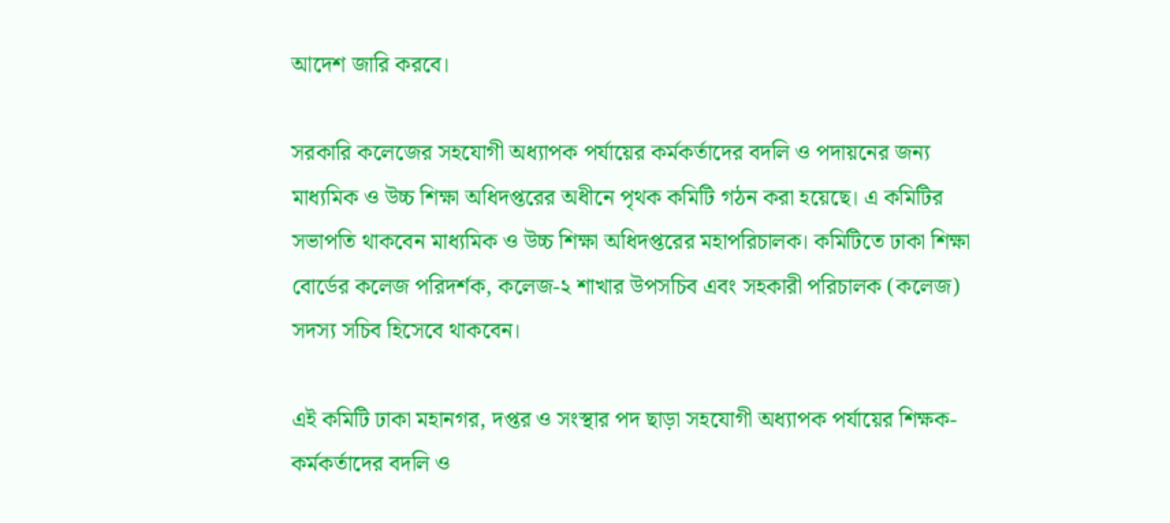আদেশ জারি করবে।

সরকারি কলেজের সহযোগী অধ্যাপক পর্যায়ের কর্মকর্তাদের বদলি ও পদায়নের জন্য মাধ্যমিক ও উচ্চ শিক্ষা অধিদপ্তরের অধীনে পৃথক কমিটি গঠন করা হয়েছে। এ কমিটির সভাপতি থাকবেন মাধ্যমিক ও উচ্চ শিক্ষা অধিদপ্তরের মহাপরিচালক। কমিটিতে ঢাকা শিক্ষা বোর্ডের কলেজ পরিদর্শক, কলেজ-২ শাখার উপসচিব এবং সহকারী পরিচালক (কলেজ) সদস্য সচিব হিসেবে থাকবেন।

এই কমিটি ঢাকা মহানগর, দপ্তর ও সংস্থার পদ ছাড়া সহযোগী অধ্যাপক পর্যায়ের শিক্ষক-কর্মকর্তাদের বদলি ও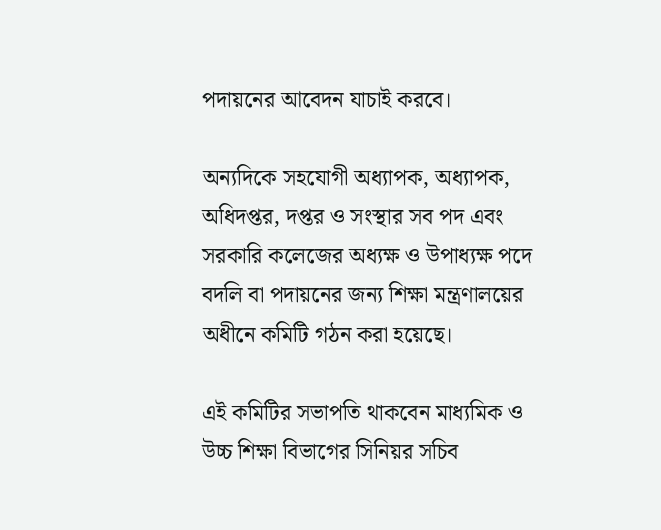পদায়নের আবেদন যাচাই করবে।

অন্যদিকে সহযোগী অধ্যাপক, অধ্যাপক, অধিদপ্তর, দপ্তর ও সংস্থার সব পদ এবং সরকারি কলেজের অধ্যক্ষ ও উপাধ্যক্ষ পদে বদলি বা পদায়নের জন্য শিক্ষা মন্ত্রণালয়ের অধীনে কমিটি গঠন করা হয়েছে।

এই কমিটির সভাপতি থাকবেন মাধ্যমিক ও উচ্চ শিক্ষা বিভাগের সিনিয়র সচিব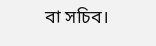বা সচিব।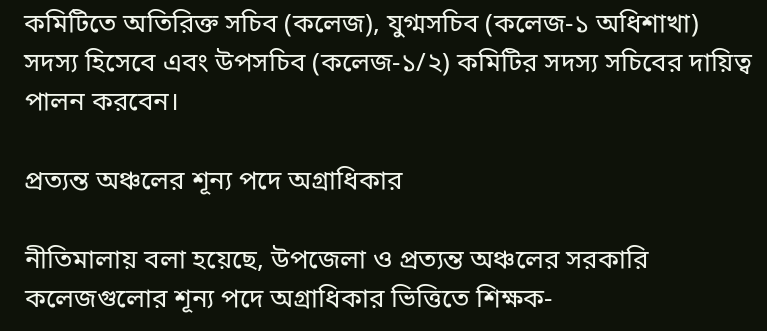কমিটিতে অতিরিক্ত সচিব (কলেজ), যুগ্মসচিব (কলেজ-১ অধিশাখা) সদস্য হিসেবে এবং উপসচিব (কলেজ-১/২) কমিটির সদস্য সচিবের দায়িত্ব পালন করবেন।

প্রত্যন্ত অঞ্চলের শূন্য পদে অগ্রাধিকার

নীতিমালায় বলা হয়েছে, উপজেলা ও প্রত্যন্ত অঞ্চলের সরকারি কলেজগুলোর শূন্য পদে অগ্রাধিকার ভিত্তিতে শিক্ষক-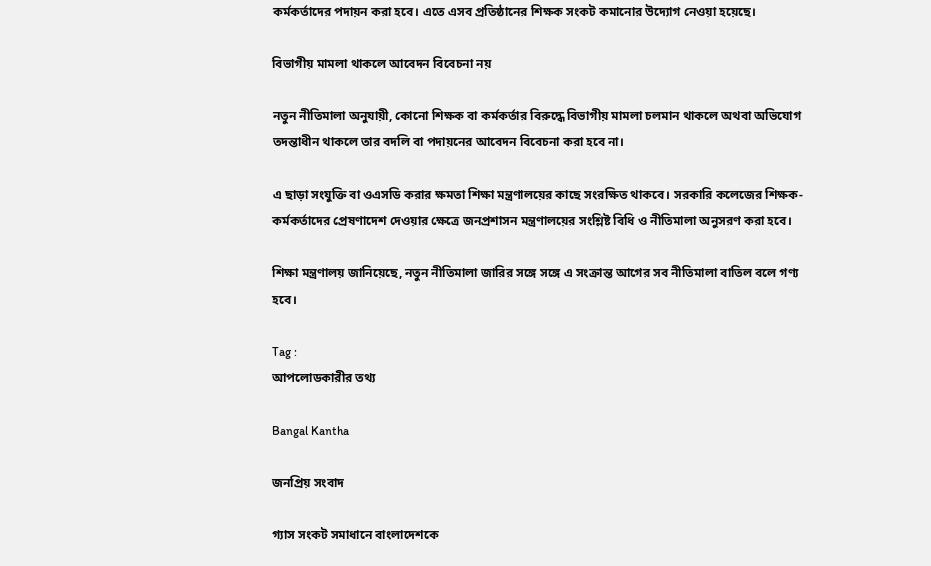কর্মকর্তাদের পদায়ন করা হবে। এতে এসব প্রতিষ্ঠানের শিক্ষক সংকট কমানোর উদ্যোগ নেওয়া হয়েছে।

বিভাগীয় মামলা থাকলে আবেদন বিবেচনা নয়

নতুন নীতিমালা অনুযায়ী, কোনো শিক্ষক বা কর্মকর্তার বিরুদ্ধে বিভাগীয় মামলা চলমান থাকলে অথবা অভিযোগ তদন্তাধীন থাকলে তার বদলি বা পদায়নের আবেদন বিবেচনা করা হবে না।

এ ছাড়া সংযুক্তি বা ওএসডি করার ক্ষমতা শিক্ষা মন্ত্রণালয়ের কাছে সংরক্ষিত থাকবে। সরকারি কলেজের শিক্ষক-কর্মকর্তাদের প্রেষণাদেশ দেওয়ার ক্ষেত্রে জনপ্রশাসন মন্ত্রণালয়ের সংশ্লিষ্ট বিধি ও নীতিমালা অনুসরণ করা হবে।

শিক্ষা মন্ত্রণালয় জানিয়েছে, নতুন নীতিমালা জারির সঙ্গে সঙ্গে এ সংক্রান্ত আগের সব নীতিমালা বাতিল বলে গণ্য হবে।

Tag :
আপলোডকারীর তথ্য

Bangal Kantha

জনপ্রিয় সংবাদ

গ্যাস সংকট সমাধানে বাংলাদেশকে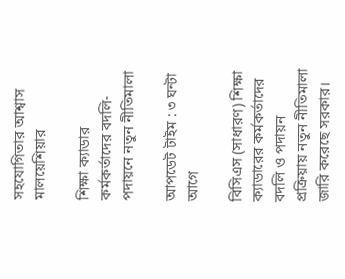সহযোগিতার আশ্বাস মালয়েশিয়ার

শিক্ষা ক্যাডার কর্মকর্তাদের বদলি-পদায়নে নতুন নীতিমালা

আপডেট টাইম : ৩ ঘন্টা আগে

বিসিএস (সাধারণ) শিক্ষা ক্যাডারের কর্মকর্তাদের বদলি ও পদায়ন প্রক্রিয়ায় নতুন নীতিমালা জারি করেছে সরকার।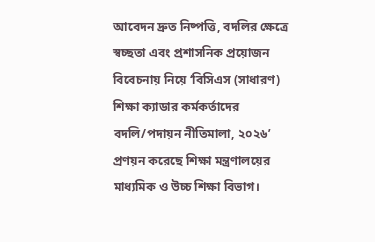আবেদন দ্রুত নিষ্পত্তি, বদলির ক্ষেত্রে স্বচ্ছতা এবং প্রশাসনিক প্রয়োজন বিবেচনায় নিয়ে ‘বিসিএস (সাধারণ) শিক্ষা ক্যাডার কর্মকর্তাদের বদলি/পদায়ন নীতিমালা, ২০২৬’ প্রণয়ন করেছে শিক্ষা মন্ত্রণালয়ের মাধ্যমিক ও উচ্চ শিক্ষা বিভাগ।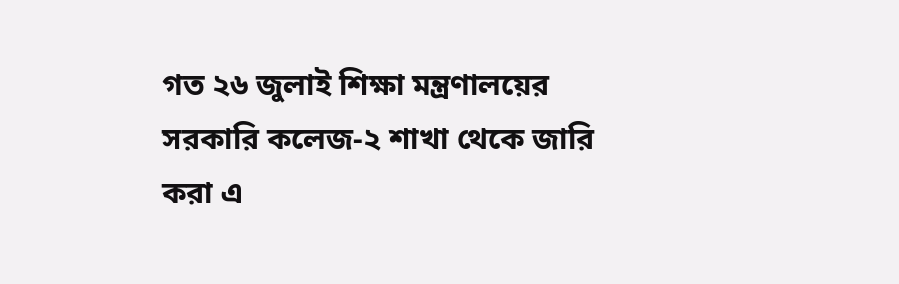গত ২৬ জুলাই শিক্ষা মন্ত্রণালয়ের সরকারি কলেজ-২ শাখা থেকে জারি করা এ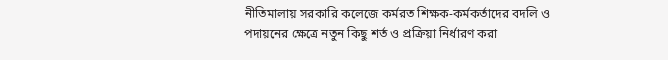নীতিমালায় সরকারি কলেজে কর্মরত শিক্ষক-কর্মকর্তাদের বদলি ও পদায়নের ক্ষেত্রে নতুন কিছু শর্ত ও প্রক্রিয়া নির্ধারণ করা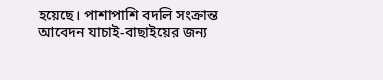হয়েছে। পাশাপাশি বদলি সংক্রান্ত আবেদন যাচাই-বাছাইয়ের জন্য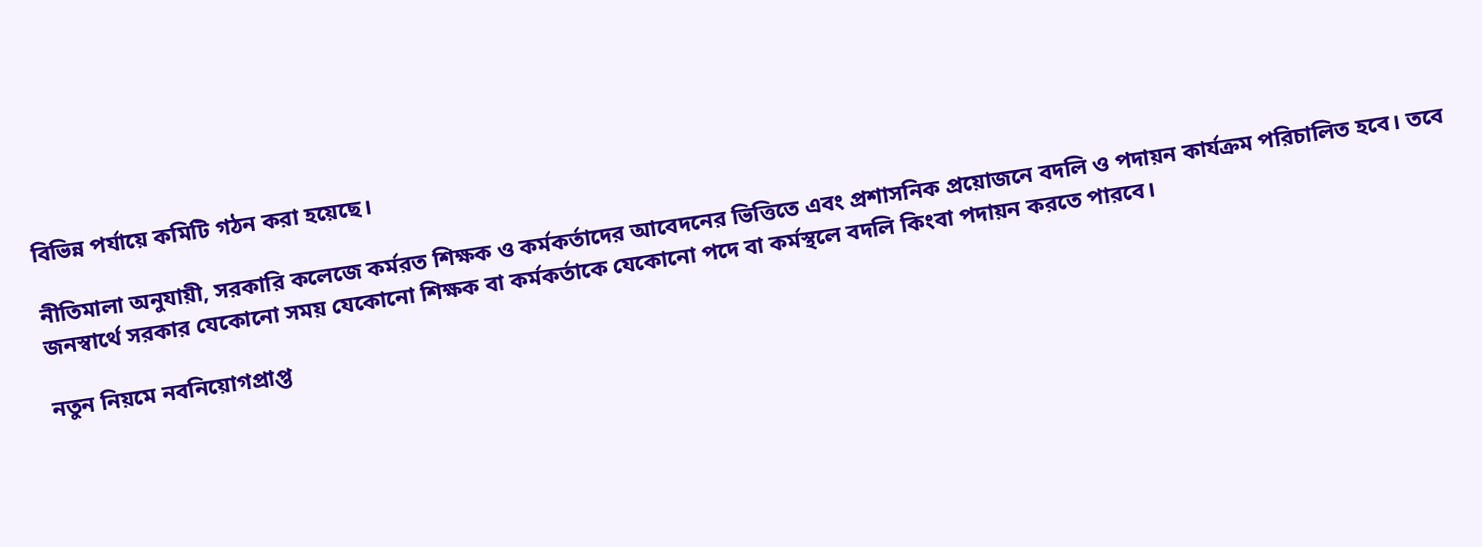বিভিন্ন পর্যায়ে কমিটি গঠন করা হয়েছে।

নীতিমালা অনুযায়ী, সরকারি কলেজে কর্মরত শিক্ষক ও কর্মকর্তাদের আবেদনের ভিত্তিতে এবং প্রশাসনিক প্রয়োজনে বদলি ও পদায়ন কার্যক্রম পরিচালিত হবে। তবে জনস্বার্থে সরকার যেকোনো সময় যেকোনো শিক্ষক বা কর্মকর্তাকে যেকোনো পদে বা কর্মস্থলে বদলি কিংবা পদায়ন করতে পারবে।

নতুন নিয়মে নবনিয়োগপ্রাপ্ত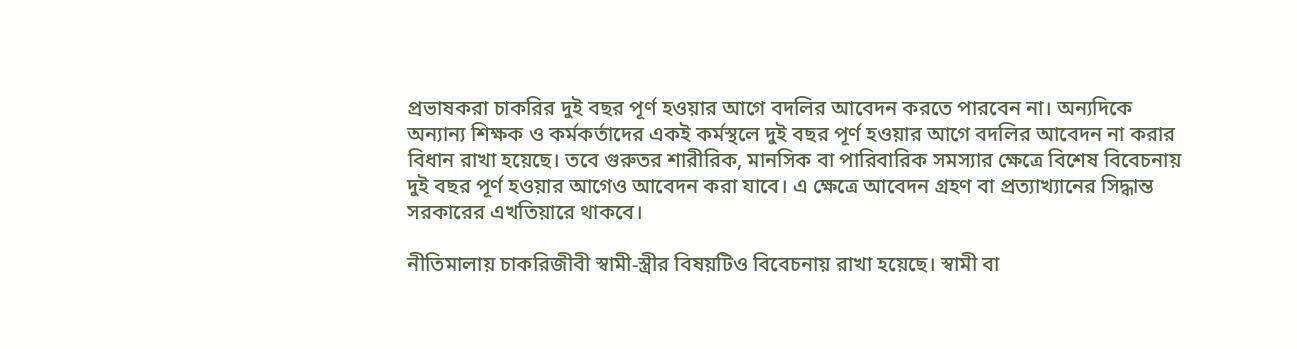প্রভাষকরা চাকরির দুই বছর পূর্ণ হওয়ার আগে বদলির আবেদন করতে পারবেন না। অন্যদিকে অন্যান্য শিক্ষক ও কর্মকর্তাদের একই কর্মস্থলে দুই বছর পূর্ণ হওয়ার আগে বদলির আবেদন না করার বিধান রাখা হয়েছে। তবে গুরুতর শারীরিক, মানসিক বা পারিবারিক সমস্যার ক্ষেত্রে বিশেষ বিবেচনায় দুই বছর পূর্ণ হওয়ার আগেও আবেদন করা যাবে। এ ক্ষেত্রে আবেদন গ্রহণ বা প্রত্যাখ্যানের সিদ্ধান্ত সরকারের এখতিয়ারে থাকবে।

নীতিমালায় চাকরিজীবী স্বামী-স্ত্রীর বিষয়টিও বিবেচনায় রাখা হয়েছে। স্বামী বা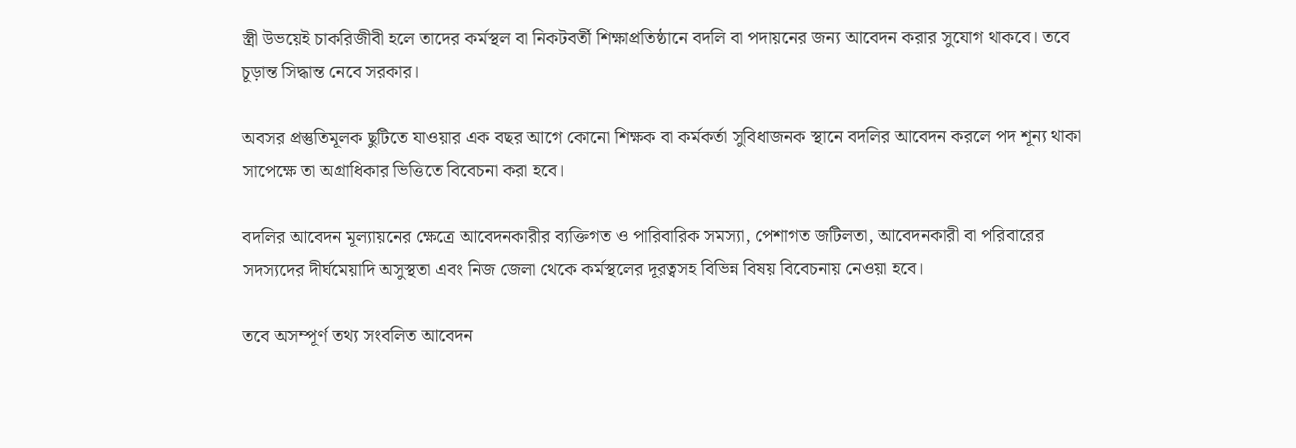স্ত্রী উভয়েই চাকরিজীবী হলে তাদের কর্মস্থল বা নিকটবর্তী শিক্ষাপ্রতিষ্ঠানে বদলি বা পদায়নের জন্য আবেদন করার সুযোগ থাকবে। তবে চূড়ান্ত সিদ্ধান্ত নেবে সরকার।

অবসর প্রস্তুতিমূলক ছুটিতে যাওয়ার এক বছর আগে কোনো শিক্ষক বা কর্মকর্তা সুবিধাজনক স্থানে বদলির আবেদন করলে পদ শূন্য থাকা সাপেক্ষে তা অগ্রাধিকার ভিত্তিতে বিবেচনা করা হবে।

বদলির আবেদন মূল্যায়নের ক্ষেত্রে আবেদনকারীর ব্যক্তিগত ও পারিবারিক সমস্যা, পেশাগত জটিলতা, আবেদনকারী বা পরিবারের সদস্যদের দীর্ঘমেয়াদি অসুস্থতা এবং নিজ জেলা থেকে কর্মস্থলের দূরত্বসহ বিভিন্ন বিষয় বিবেচনায় নেওয়া হবে।

তবে অসম্পূর্ণ তথ্য সংবলিত আবেদন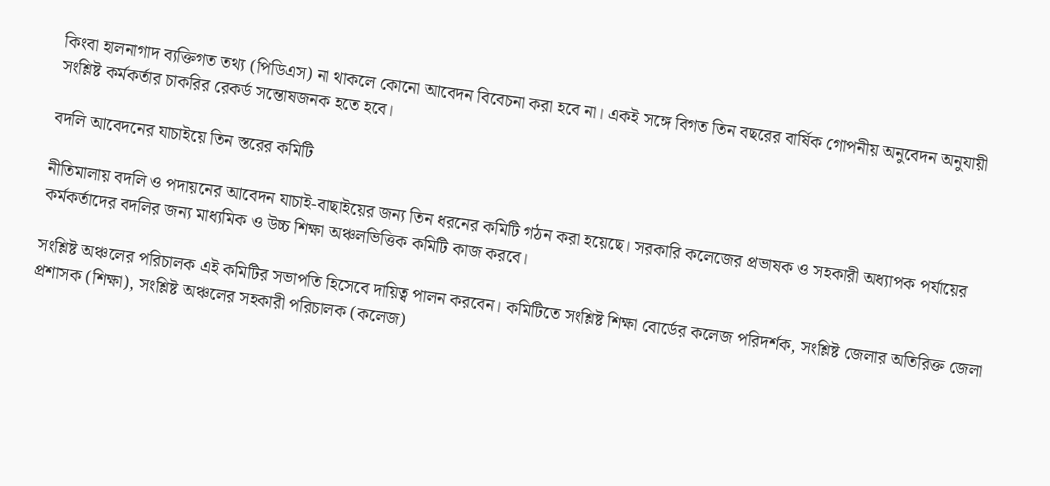কিংবা হালনাগাদ ব্যক্তিগত তথ্য (পিডিএস) না থাকলে কোনো আবেদন বিবেচনা করা হবে না। একই সঙ্গে বিগত তিন বছরের বার্ষিক গোপনীয় অনুবেদন অনুযায়ী সংশ্লিষ্ট কর্মকর্তার চাকরির রেকর্ড সন্তোষজনক হতে হবে।

বদলি আবেদনের যাচাইয়ে তিন স্তরের কমিটি

নীতিমালায় বদলি ও পদায়নের আবেদন যাচাই-বাছাইয়ের জন্য তিন ধরনের কমিটি গঠন করা হয়েছে। সরকারি কলেজের প্রভাষক ও সহকারী অধ্যাপক পর্যায়ের কর্মকর্তাদের বদলির জন্য মাধ্যমিক ও উচ্চ শিক্ষা অঞ্চলভিত্তিক কমিটি কাজ করবে।

সংশ্লিষ্ট অঞ্চলের পরিচালক এই কমিটির সভাপতি হিসেবে দায়িত্ব পালন করবেন। কমিটিতে সংশ্লিষ্ট শিক্ষা বোর্ডের কলেজ পরিদর্শক, সংশ্লিষ্ট জেলার অতিরিক্ত জেলা প্রশাসক (শিক্ষা), সংশ্লিষ্ট অঞ্চলের সহকারী পরিচালক (কলেজ)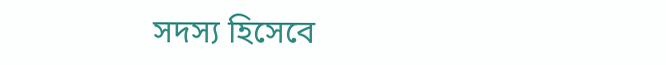সদস্য হিসেবে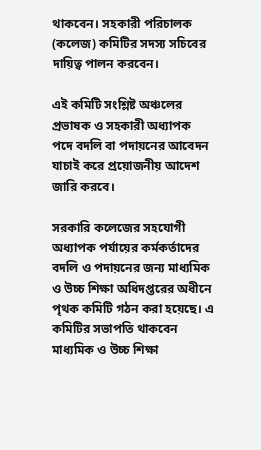থাকবেন। সহকারী পরিচালক (কলেজ) কমিটির সদস্য সচিবের দায়িত্ব পালন করবেন।

এই কমিটি সংশ্লিষ্ট অঞ্চলের প্রভাষক ও সহকারী অধ্যাপক পদে বদলি বা পদায়নের আবেদন যাচাই করে প্রয়োজনীয় আদেশ জারি করবে।

সরকারি কলেজের সহযোগী অধ্যাপক পর্যায়ের কর্মকর্তাদের বদলি ও পদায়নের জন্য মাধ্যমিক ও উচ্চ শিক্ষা অধিদপ্তরের অধীনে পৃথক কমিটি গঠন করা হয়েছে। এ কমিটির সভাপতি থাকবেন মাধ্যমিক ও উচ্চ শিক্ষা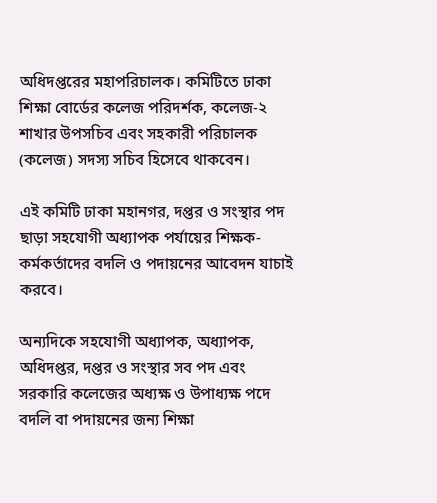অধিদপ্তরের মহাপরিচালক। কমিটিতে ঢাকা শিক্ষা বোর্ডের কলেজ পরিদর্শক, কলেজ-২ শাখার উপসচিব এবং সহকারী পরিচালক (কলেজ) সদস্য সচিব হিসেবে থাকবেন।

এই কমিটি ঢাকা মহানগর, দপ্তর ও সংস্থার পদ ছাড়া সহযোগী অধ্যাপক পর্যায়ের শিক্ষক-কর্মকর্তাদের বদলি ও পদায়নের আবেদন যাচাই করবে।

অন্যদিকে সহযোগী অধ্যাপক, অধ্যাপক, অধিদপ্তর, দপ্তর ও সংস্থার সব পদ এবং সরকারি কলেজের অধ্যক্ষ ও উপাধ্যক্ষ পদে বদলি বা পদায়নের জন্য শিক্ষা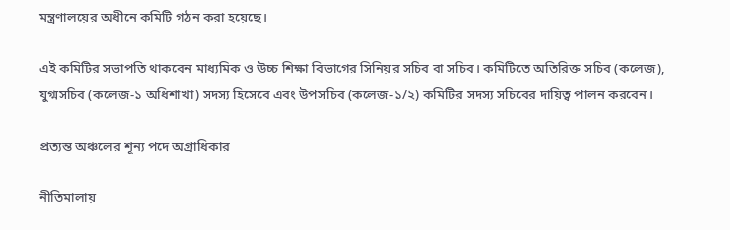মন্ত্রণালয়ের অধীনে কমিটি গঠন করা হয়েছে।

এই কমিটির সভাপতি থাকবেন মাধ্যমিক ও উচ্চ শিক্ষা বিভাগের সিনিয়র সচিব বা সচিব। কমিটিতে অতিরিক্ত সচিব (কলেজ), যুগ্মসচিব (কলেজ-১ অধিশাখা) সদস্য হিসেবে এবং উপসচিব (কলেজ-১/২) কমিটির সদস্য সচিবের দায়িত্ব পালন করবেন।

প্রত্যন্ত অঞ্চলের শূন্য পদে অগ্রাধিকার

নীতিমালায়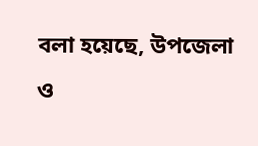বলা হয়েছে, উপজেলা ও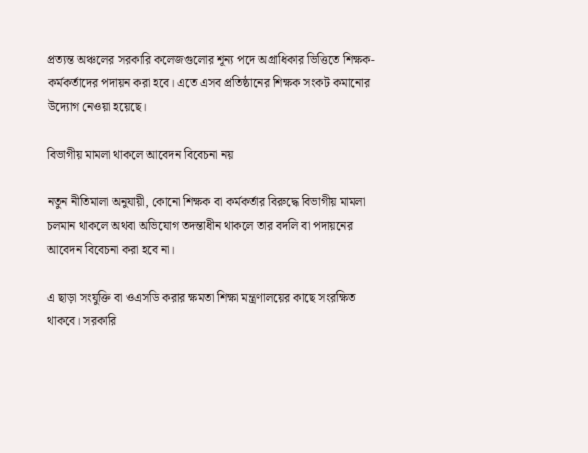প্রত্যন্ত অঞ্চলের সরকারি কলেজগুলোর শূন্য পদে অগ্রাধিকার ভিত্তিতে শিক্ষক-কর্মকর্তাদের পদায়ন করা হবে। এতে এসব প্রতিষ্ঠানের শিক্ষক সংকট কমানোর উদ্যোগ নেওয়া হয়েছে।

বিভাগীয় মামলা থাকলে আবেদন বিবেচনা নয়

নতুন নীতিমালা অনুযায়ী, কোনো শিক্ষক বা কর্মকর্তার বিরুদ্ধে বিভাগীয় মামলা চলমান থাকলে অথবা অভিযোগ তদন্তাধীন থাকলে তার বদলি বা পদায়নের আবেদন বিবেচনা করা হবে না।

এ ছাড়া সংযুক্তি বা ওএসডি করার ক্ষমতা শিক্ষা মন্ত্রণালয়ের কাছে সংরক্ষিত থাকবে। সরকারি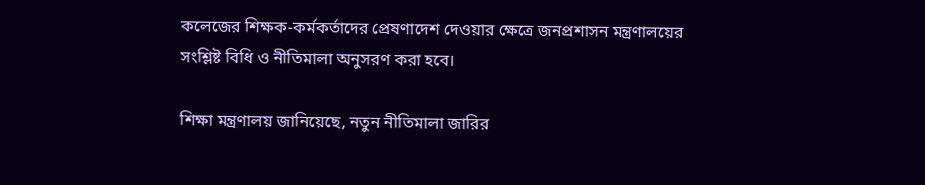কলেজের শিক্ষক-কর্মকর্তাদের প্রেষণাদেশ দেওয়ার ক্ষেত্রে জনপ্রশাসন মন্ত্রণালয়ের সংশ্লিষ্ট বিধি ও নীতিমালা অনুসরণ করা হবে।

শিক্ষা মন্ত্রণালয় জানিয়েছে, নতুন নীতিমালা জারির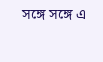সঙ্গে সঙ্গে এ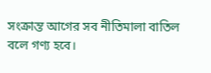সংক্রান্ত আগের সব নীতিমালা বাতিল বলে গণ্য হবে।